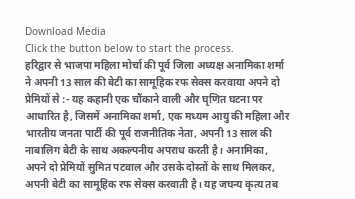Download Media
Click the button below to start the process.
हरिद्वार से भाजपा महिला मोर्चा की पूर्व जिला अध्यक्ष अनामिका शर्मा ने अपनी 13 साल की बेटी का सामूहिक रफ सेक्स करवाया अपने दो प्रेमियों से :- यह कहानी एक चौंकाने वाली और घृणित घटना पर आधारित है, जिसमें अनामिका शर्मा, एक मध्यम आयु की महिला और भारतीय जनता पार्टी की पूर्व राजनीतिक नेता, अपनी 13 साल की नाबालिग बेटी के साथ अकल्पनीय अपराध करती है। अनामिका, अपने दो प्रेमियों सुमित पटवाल और उसके दोस्तों के साथ मिलकर, अपनी बेटी का सामूहिक रफ सेक्स करवाती है। यह जघन्य कृत्य तब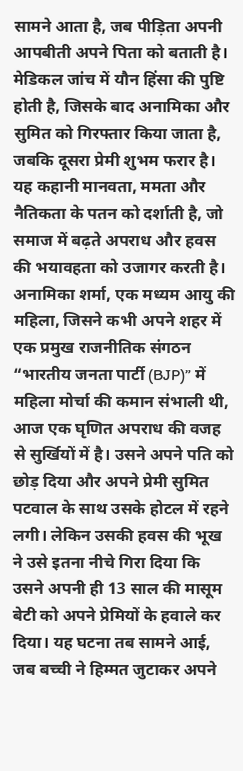सामने आता है, जब पीड़िता अपनी आपबीती अपने पिता को बताती है। मेडिकल जांच में यौन हिंसा की पुष्टि होती है, जिसके बाद अनामिका और सुमित को गिरफ्तार किया जाता है, जबकि दूसरा प्रेमी शुभम फरार है। यह कहानी मानवता, ममता और नैतिकता के पतन को दर्शाती है, जो समाज में बढ़ते अपराध और हवस की भयावहता को उजागर करती है।
अनामिका शर्मा, एक मध्यम आयु की महिला, जिसने कभी अपने शहर में एक प्रमुख राजनीतिक संगठन “भारतीय जनता पार्टी (BJP)” में महिला मोर्चा की कमान संभाली थी, आज एक घृणित अपराध की वजह से सुर्खियों में है। उसने अपने पति को छोड़ दिया और अपने प्रेमी सुमित पटवाल के साथ उसके होटल में रहने लगी। लेकिन उसकी हवस की भूख ने उसे इतना नीचे गिरा दिया कि उसने अपनी ही 13 साल की मासूम बेटी को अपने प्रेमियों के हवाले कर दिया। यह घटना तब सामने आई, जब बच्ची ने हिम्मत जुटाकर अपने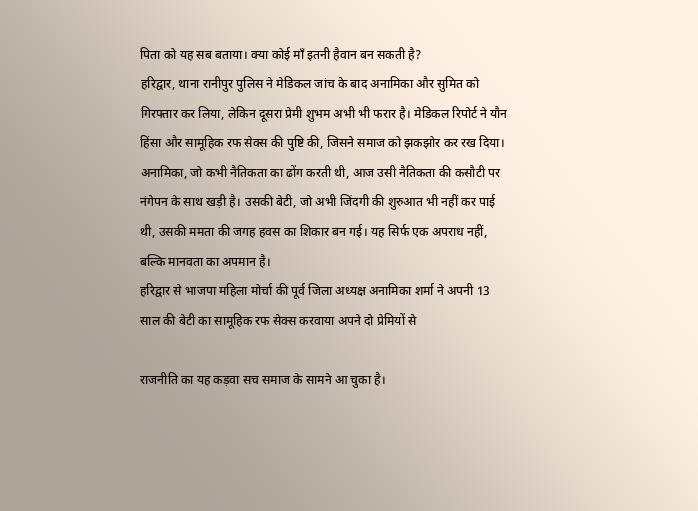पिता को यह सब बताया। क्या कोई माँ इतनी हैवान बन सकती है?
हरिद्वार, थाना रानीपुर पुलिस ने मेडिकल जांच के बाद अनामिका और सुमित को गिरफ्तार कर लिया, लेकिन दूसरा प्रेमी शुभम अभी भी फरार है। मेडिकल रिपोर्ट ने यौन हिंसा और सामूहिक रफ सेक्स की पुष्टि की, जिसने समाज को झकझोर कर रख दिया। अनामिका, जो कभी नैतिकता का ढोंग करती थी, आज उसी नैतिकता की कसौटी पर नंगेपन के साथ खड़ी है। उसकी बेटी, जो अभी जिंदगी की शुरुआत भी नहीं कर पाई थी, उसकी ममता की जगह हवस का शिकार बन गई। यह सिर्फ एक अपराध नहीं, बल्कि मानवता का अपमान है।
हरिद्वार से भाजपा महिला मोर्चा की पूर्व जिला अध्यक्ष अनामिका शर्मा ने अपनी 13 साल की बेटी का सामूहिक रफ सेक्स करवाया अपने दो प्रेमियों से

राजनीति का यह कड़वा सच समाज के सामने आ चुका है।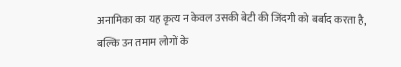अनामिका का यह कृत्य न केवल उसकी बेटी की जिंदगी को बर्बाद करता है, बल्कि उन तमाम लोगों के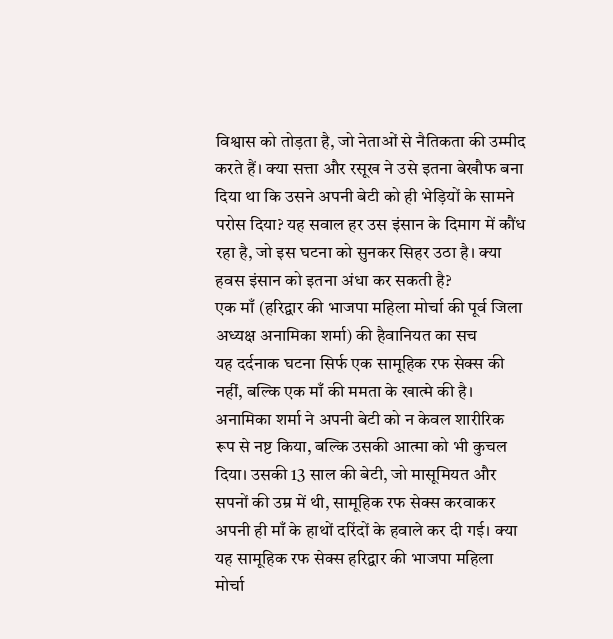विश्वास को तोड़ता है, जो नेताओं से नैतिकता की उम्मीद करते हैं। क्या सत्ता और रसूख ने उसे इतना बेखौफ बना दिया था कि उसने अपनी बेटी को ही भेड़ियों के सामने परोस दिया? यह सवाल हर उस इंसान के दिमाग में कौंध रहा है, जो इस घटना को सुनकर सिहर उठा है। क्या हवस इंसान को इतना अंधा कर सकती है?
एक माँ (हरिद्वार की भाजपा महिला मोर्चा की पूर्व जिला अध्यक्ष अनामिका शर्मा) की हैवानियत का सच
यह दर्दनाक घटना सिर्फ एक सामूहिक रफ सेक्स की नहीं, बल्कि एक माँ की ममता के खात्मे की है। अनामिका शर्मा ने अपनी बेटी को न केवल शारीरिक रूप से नष्ट किया, बल्कि उसकी आत्मा को भी कुचल दिया। उसकी 13 साल की बेटी, जो मासूमियत और सपनों की उम्र में थी, सामूहिक रफ सेक्स करवाकर अपनी ही माँ के हाथों दरिंदों के हवाले कर दी गई। क्या यह सामूहिक रफ सेक्स हरिद्वार की भाजपा महिला मोर्चा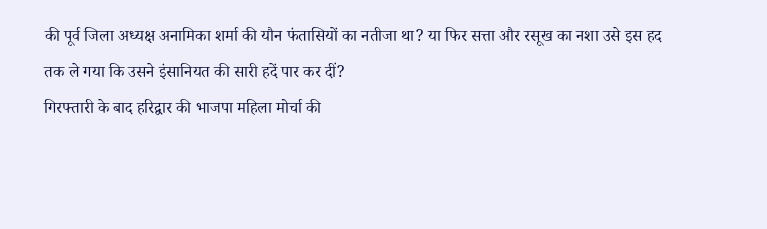की पूर्व जिला अध्यक्ष अनामिका शर्मा की यौन फंतासियों का नतीजा था? या फिर सत्ता और रसूख का नशा उसे इस हद तक ले गया कि उसने इंसानियत की सारी हदें पार कर दीं?
गिरफ्तारी के बाद हरिद्वार की भाजपा महिला मोर्चा की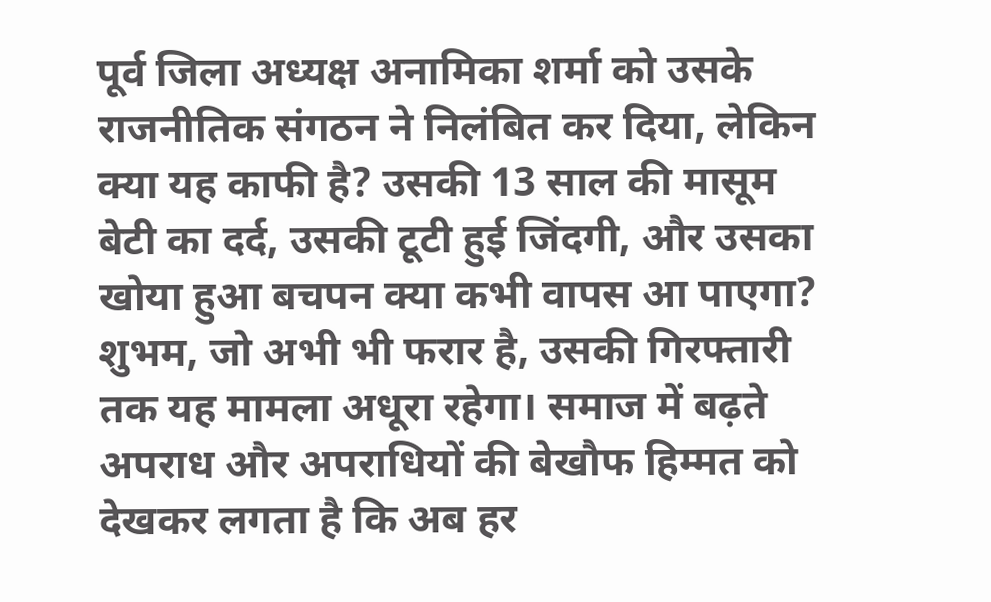पूर्व जिला अध्यक्ष अनामिका शर्मा को उसके राजनीतिक संगठन ने निलंबित कर दिया, लेकिन क्या यह काफी है? उसकी 13 साल की मासूम बेटी का दर्द, उसकी टूटी हुई जिंदगी, और उसका खोया हुआ बचपन क्या कभी वापस आ पाएगा? शुभम, जो अभी भी फरार है, उसकी गिरफ्तारी तक यह मामला अधूरा रहेगा। समाज में बढ़ते अपराध और अपराधियों की बेखौफ हिम्मत को देखकर लगता है कि अब हर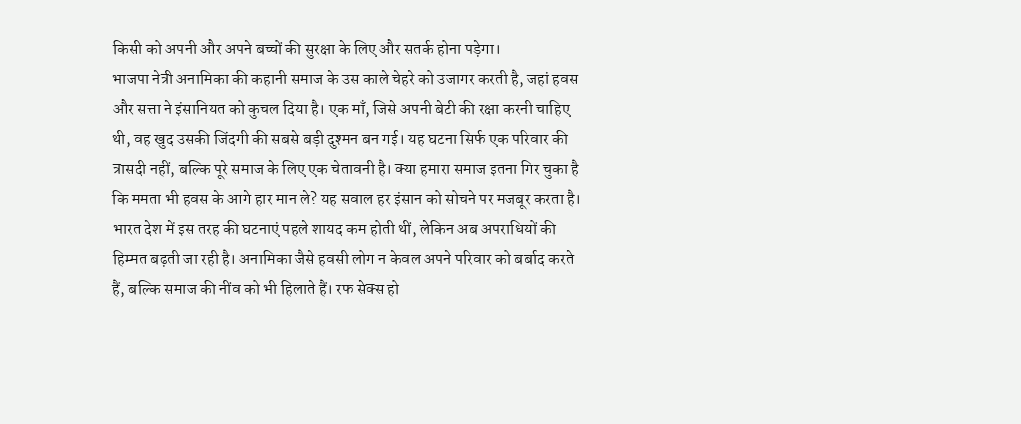किसी को अपनी और अपने बच्चों की सुरक्षा के लिए और सतर्क होना पड़ेगा।
भाजपा नेत्री अनामिका की कहानी समाज के उस काले चेहरे को उजागर करती है, जहां हवस और सत्ता ने इंसानियत को कुचल दिया है। एक माँ, जिसे अपनी बेटी की रक्षा करनी चाहिए थी, वह खुद उसकी जिंदगी की सबसे बड़ी दुश्मन बन गई। यह घटना सिर्फ एक परिवार की त्रासदी नहीं, बल्कि पूरे समाज के लिए एक चेतावनी है। क्या हमारा समाज इतना गिर चुका है कि ममता भी हवस के आगे हार मान ले? यह सवाल हर इंसान को सोचने पर मजबूर करता है।
भारत देश में इस तरह की घटनाएं पहले शायद कम होती थीं, लेकिन अब अपराधियों की हिम्मत बढ़ती जा रही है। अनामिका जैसे हवसी लोग न केवल अपने परिवार को बर्बाद करते हैं, बल्कि समाज की नींव को भी हिलाते हैं। रफ सेक्स हो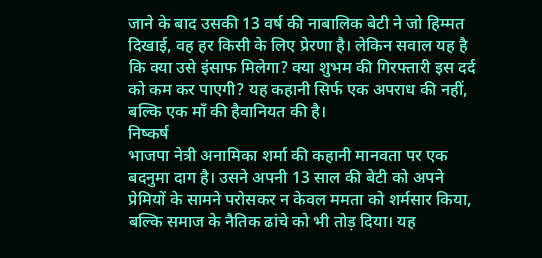जाने के बाद उसकी 13 वर्ष की नाबालिक बेटी ने जो हिम्मत दिखाई, वह हर किसी के लिए प्रेरणा है। लेकिन सवाल यह है कि क्या उसे इंसाफ मिलेगा? क्या शुभम की गिरफ्तारी इस दर्द को कम कर पाएगी? यह कहानी सिर्फ एक अपराध की नहीं, बल्कि एक माँ की हैवानियत की है।
निष्कर्ष
भाजपा नेत्री अनामिका शर्मा की कहानी मानवता पर एक बदनुमा दाग है। उसने अपनी 13 साल की बेटी को अपने प्रेमियों के सामने परोसकर न केवल ममता को शर्मसार किया, बल्कि समाज के नैतिक ढांचे को भी तोड़ दिया। यह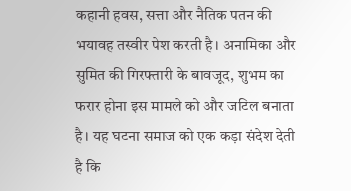कहानी हवस, सत्ता और नैतिक पतन की भयावह तस्वीर पेश करती है। अनामिका और सुमित की गिरफ्तारी के बावजूद, शुभम का फरार होना इस मामले को और जटिल बनाता है। यह घटना समाज को एक कड़ा संदेश देती है कि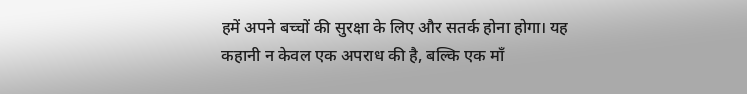हमें अपने बच्चों की सुरक्षा के लिए और सतर्क होना होगा। यह कहानी न केवल एक अपराध की है, बल्कि एक माँ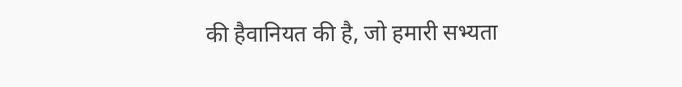की हैवानियत की है, जो हमारी सभ्यता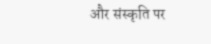और संस्कृति पर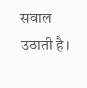सवाल उठाती है।